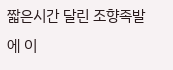짧은시간 달린 조향족발에 이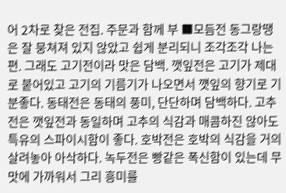어 2차로 찾은 전집. 주문과 함께 부 ■모듬전 동그랑땡은 잘 뭉쳐져 있지 않았고 쉽게 분리되니 조각조각 나는 편. 그래도 고기전이라 맛은 담백. 깻잎전은 고기가 제대로 붙어있고 고기의 기름기가 나오면서 꺳잎의 향기로 기분좋다. 동태전은 동태의 풍미, 단단하며 담백하다. 고추전은 깻잎전과 동일하며 고추의 식감과 매콤하진 않아도 특유의 스파이시함이 좋다. 호박전은 호박의 식감을 거의 살려놓아 아삭하다. 녹두전은 빵같은 폭신함이 있는데 무맛에 가까워서 그리 흥미를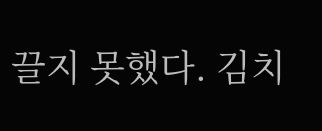끌지 못했다. 김치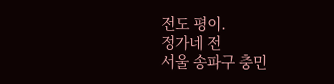전도 평이.
정가네 전
서울 송파구 충민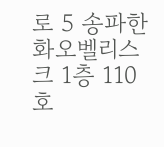로 5 송파한화오벨리스크 1층 110호